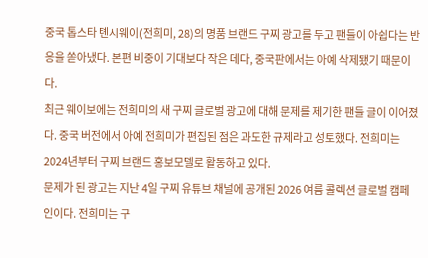중국 톱스타 톈시웨이(전희미, 28)의 명품 브랜드 구찌 광고를 두고 팬들이 아쉽다는 반응을 쏟아냈다. 본편 비중이 기대보다 작은 데다, 중국판에서는 아예 삭제됐기 때문이다.
최근 웨이보에는 전희미의 새 구찌 글로벌 광고에 대해 문제를 제기한 팬들 글이 이어졌다. 중국 버전에서 아예 전희미가 편집된 점은 과도한 규제라고 성토했다. 전희미는 2024년부터 구찌 브랜드 홍보모델로 활동하고 있다.
문제가 된 광고는 지난 4일 구찌 유튜브 채널에 공개된 2026 여름 콜렉션 글로벌 캠페인이다. 전희미는 구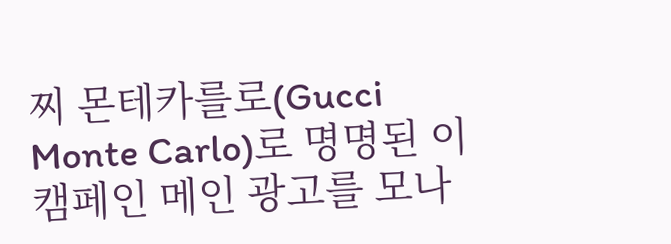찌 몬테카를로(Gucci Monte Carlo)로 명명된 이 캠페인 메인 광고를 모나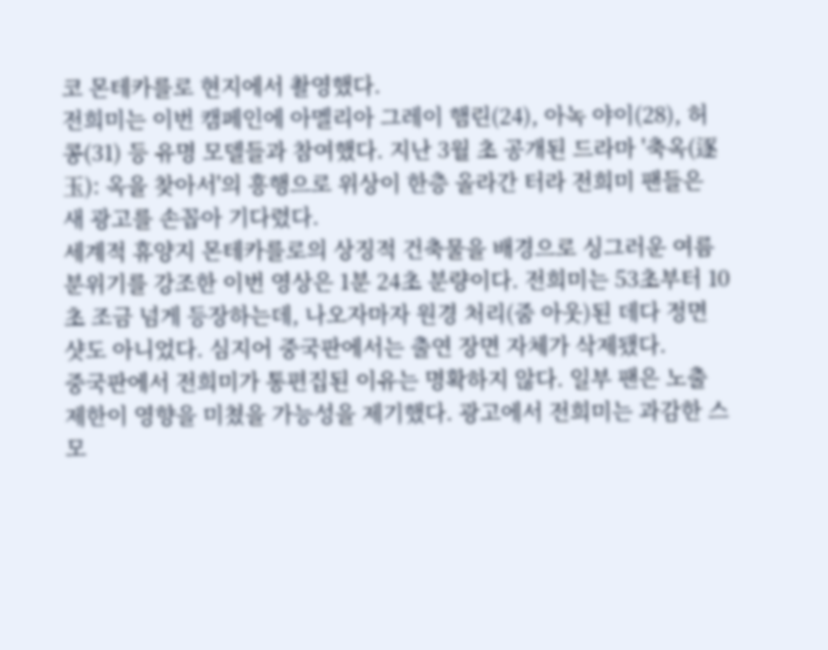코 몬테카를로 현지에서 촬영했다.
전희미는 이번 캠페인에 아멜리아 그레이 햄린(24), 아녹 야이(28), 허콩(31) 등 유명 모델들과 참여했다. 지난 3월 초 공개된 드라마 '축옥(逐玉): 옥을 찾아서'의 흥행으로 위상이 한층 올라간 터라 전희미 팬들은 새 광고를 손꼽아 기다렸다.
세계적 휴양지 몬테카를로의 상징적 건축물을 배경으로 싱그러운 여름 분위기를 강조한 이번 영상은 1분 24초 분량이다. 전희미는 53초부터 10초 조금 넘게 등장하는데, 나오자마자 원경 처리(줌 아웃)된 데다 정면 샷도 아니었다. 심지어 중국판에서는 출연 장면 자체가 삭제됐다.
중국판에서 전희미가 통편집된 이유는 명확하지 않다. 일부 팬은 노출 제한이 영향을 미쳤을 가능성을 제기했다. 광고에서 전희미는 과감한 스모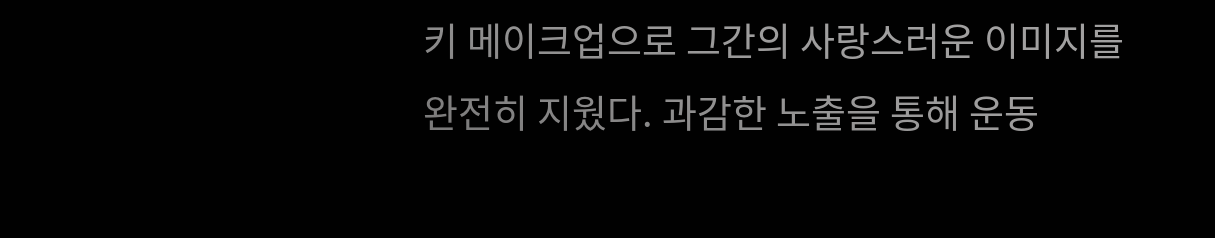키 메이크업으로 그간의 사랑스러운 이미지를 완전히 지웠다. 과감한 노출을 통해 운동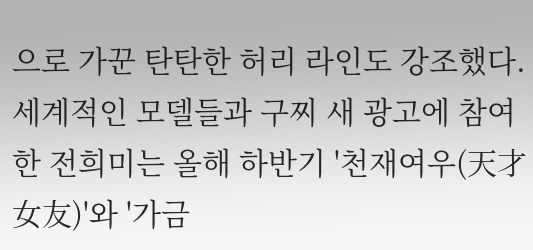으로 가꾼 탄탄한 허리 라인도 강조했다.
세계적인 모델들과 구찌 새 광고에 참여한 전희미는 올해 하반기 '천재여우(天才女友)'와 '가금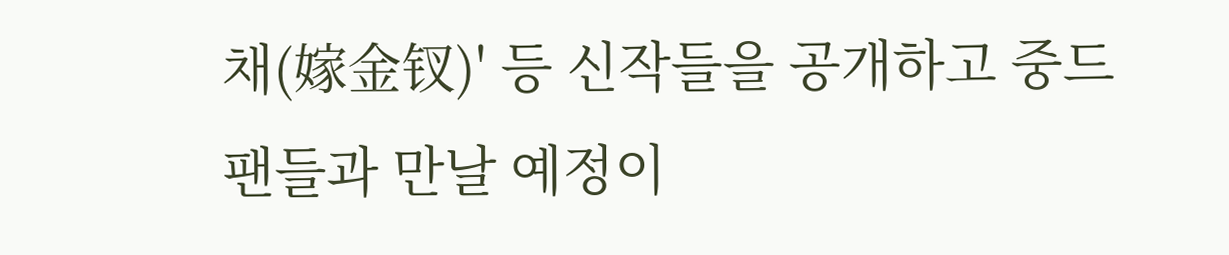채(嫁金钗)' 등 신작들을 공개하고 중드 팬들과 만날 예정이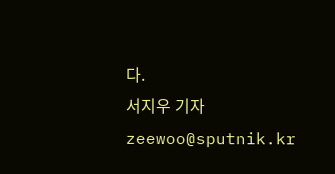다.
서지우 기자 zeewoo@sputnik.kr